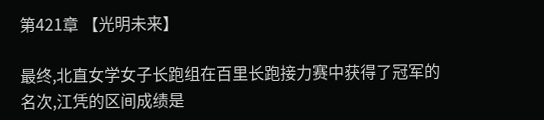第421章 【光明未来】

最终,北直女学女子长跑组在百里长跑接力赛中获得了冠军的名次,江凭的区间成绩是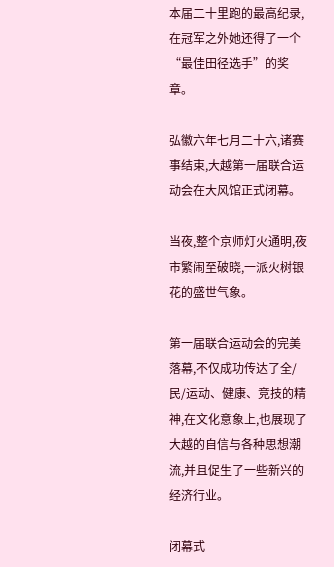本届二十里跑的最高纪录,在冠军之外她还得了一个“最佳田径选手”的奖章。

弘徽六年七月二十六,诸赛事结束,大越第一届联合运动会在大风馆正式闭幕。

当夜,整个京师灯火通明,夜市繁闹至破晓,一派火树银花的盛世气象。

第一届联合运动会的完美落幕,不仅成功传达了全/民/运动、健康、竞技的精神,在文化意象上,也展现了大越的自信与各种思想潮流,并且促生了一些新兴的经济行业。

闭幕式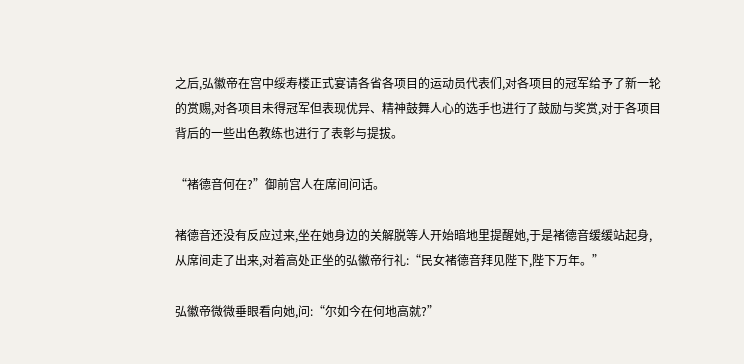之后,弘徽帝在宫中绥寿楼正式宴请各省各项目的运动员代表们,对各项目的冠军给予了新一轮的赏赐,对各项目未得冠军但表现优异、精神鼓舞人心的选手也进行了鼓励与奖赏,对于各项目背后的一些出色教练也进行了表彰与提拔。

“褚德音何在?”御前宫人在席间问话。

褚德音还没有反应过来,坐在她身边的关解脱等人开始暗地里提醒她,于是褚德音缓缓站起身,从席间走了出来,对着高处正坐的弘徽帝行礼:“民女褚德音拜见陛下,陛下万年。”

弘徽帝微微垂眼看向她,问:“尔如今在何地高就?”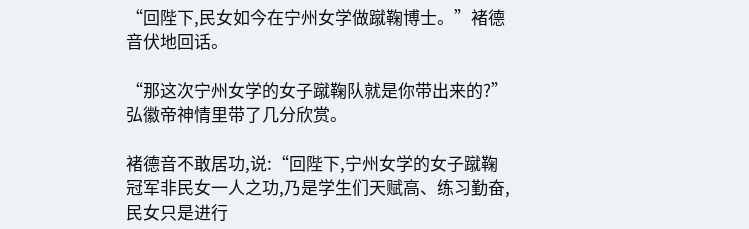“回陛下,民女如今在宁州女学做蹴鞠博士。”褚德音伏地回话。

“那这次宁州女学的女子蹴鞠队就是你带出来的?”弘徽帝神情里带了几分欣赏。

褚德音不敢居功,说:“回陛下,宁州女学的女子蹴鞠冠军非民女一人之功,乃是学生们天赋高、练习勤奋,民女只是进行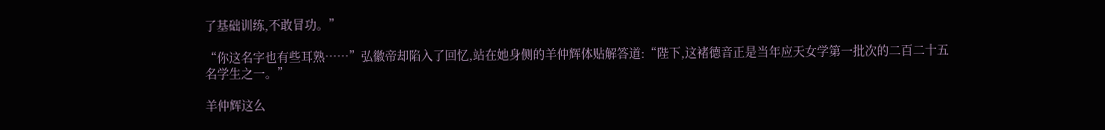了基础训练,不敢冒功。”

“你这名字也有些耳熟……”弘徽帝却陷入了回忆,站在她身侧的羊仲辉体贴解答道:“陛下,这褚德音正是当年应天女学第一批次的二百二十五名学生之一。”

羊仲辉这么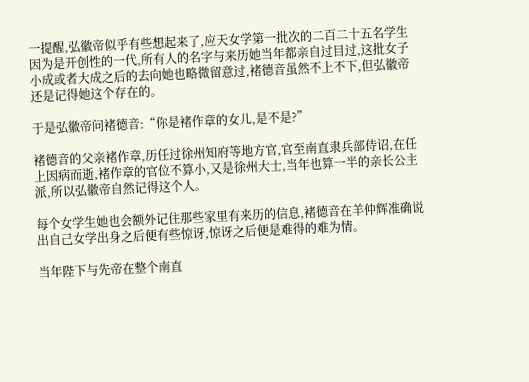一提醒,弘徽帝似乎有些想起来了,应天女学第一批次的二百二十五名学生因为是开创性的一代,所有人的名字与来历她当年都亲自过目过,这批女子小成或者大成之后的去向她也略微留意过,褚德音虽然不上不下,但弘徽帝还是记得她这个存在的。

于是弘徽帝问褚德音:“你是褚作章的女儿,是不是?”

褚德音的父亲褚作章,历任过徐州知府等地方官,官至南直隶兵部侍诏,在任上因病而逝,褚作章的官位不算小,又是徐州大士,当年也算一半的亲长公主派,所以弘徽帝自然记得这个人。

每个女学生她也会额外记住那些家里有来历的信息,褚德音在羊仲辉准确说出自己女学出身之后便有些惊讶,惊讶之后便是难得的难为情。

当年陛下与先帝在整个南直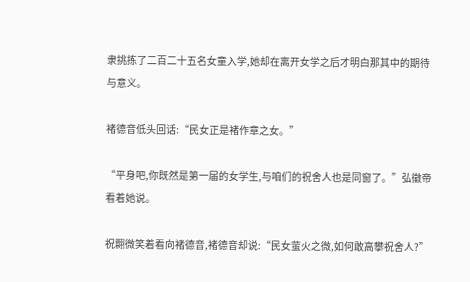隶挑拣了二百二十五名女童入学,她却在离开女学之后才明白那其中的期待与意义。

褚德音低头回话:“民女正是褚作章之女。”

“平身吧,你既然是第一届的女学生,与咱们的祝舍人也是同窗了。”弘徽帝看着她说。

祝翾微笑着看向褚德音,褚德音却说:“民女萤火之微,如何敢高攀祝舍人?”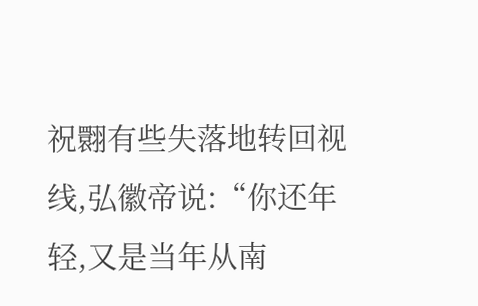祝翾有些失落地转回视线,弘徽帝说:“你还年轻,又是当年从南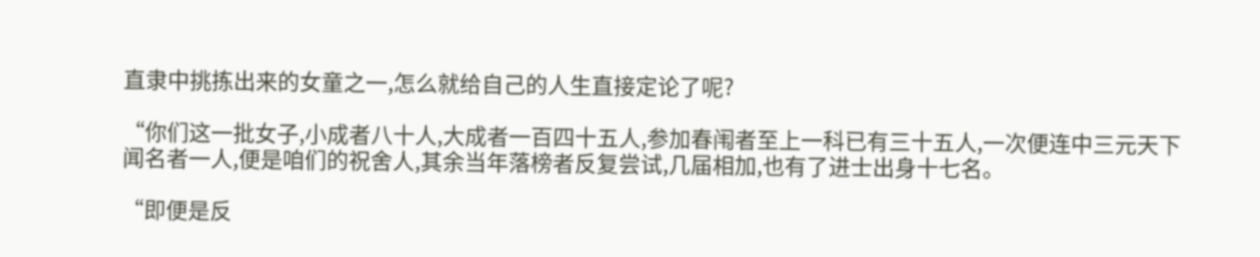直隶中挑拣出来的女童之一,怎么就给自己的人生直接定论了呢?

“你们这一批女子,小成者八十人,大成者一百四十五人,参加春闱者至上一科已有三十五人,一次便连中三元天下闻名者一人,便是咱们的祝舍人,其余当年落榜者反复尝试,几届相加,也有了进士出身十七名。

“即便是反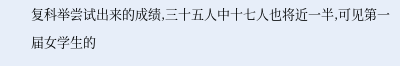复科举尝试出来的成绩,三十五人中十七人也将近一半,可见第一届女学生的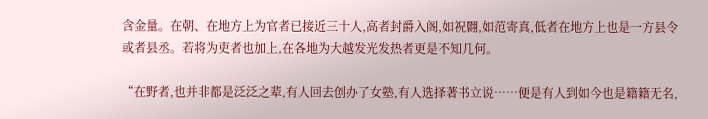含金量。在朝、在地方上为官者已接近三十人,高者封爵入阁,如祝翾,如范寄真,低者在地方上也是一方县令或者县丞。若将为吏者也加上,在各地为大越发光发热者更是不知几何。

“在野者,也并非都是泛泛之辈,有人回去创办了女塾,有人选择著书立说……便是有人到如今也是籍籍无名,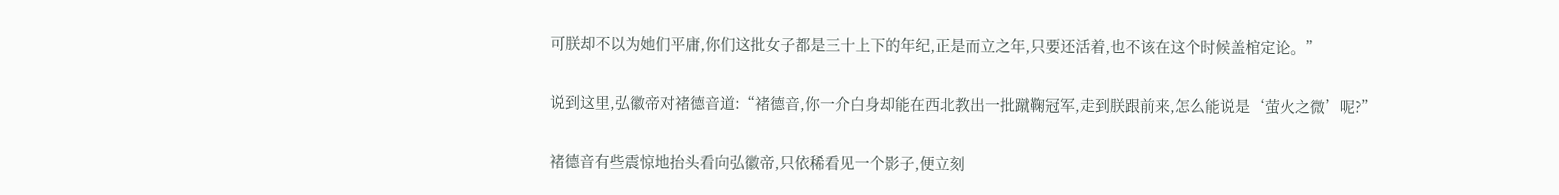可朕却不以为她们平庸,你们这批女子都是三十上下的年纪,正是而立之年,只要还活着,也不该在这个时候盖棺定论。”

说到这里,弘徽帝对褚德音道:“褚德音,你一介白身却能在西北教出一批蹴鞠冠军,走到朕跟前来,怎么能说是‘萤火之微’呢?”

褚德音有些震惊地抬头看向弘徽帝,只依稀看见一个影子,便立刻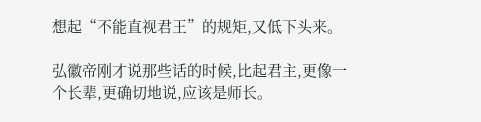想起“不能直视君王”的规矩,又低下头来。

弘徽帝刚才说那些话的时候,比起君主,更像一个长辈,更确切地说,应该是师长。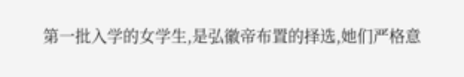第一批入学的女学生,是弘徽帝布置的择选,她们严格意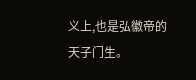义上,也是弘徽帝的天子门生。